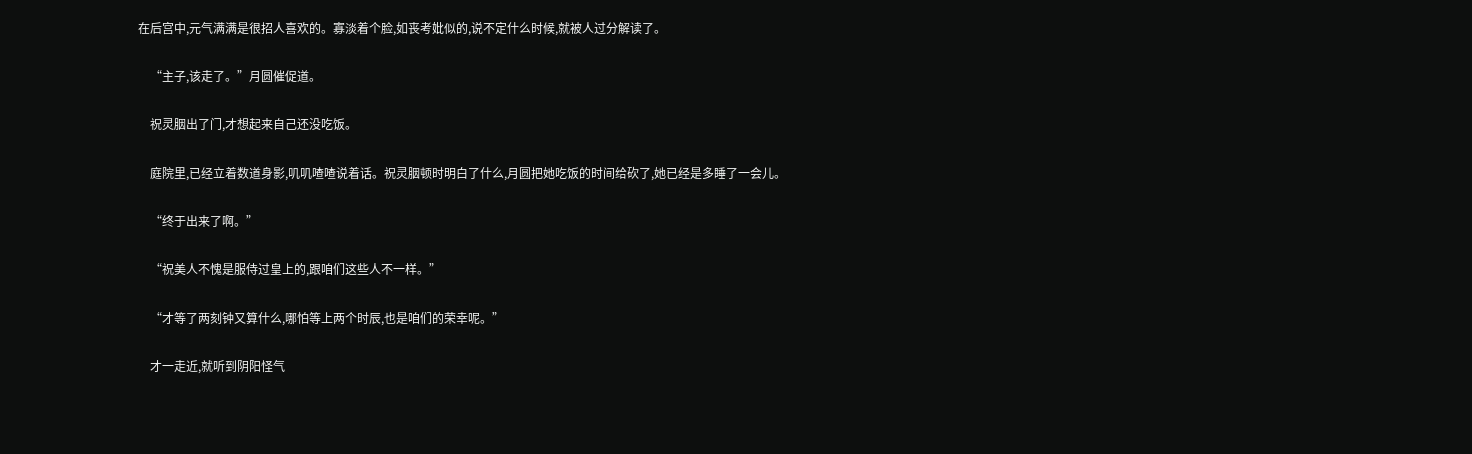在后宫中,元气满满是很招人喜欢的。寡淡着个脸,如丧考妣似的,说不定什么时候,就被人过分解读了。

    “主子,该走了。”月圆催促道。

    祝灵胭出了门,才想起来自己还没吃饭。

    庭院里,已经立着数道身影,叽叽喳喳说着话。祝灵胭顿时明白了什么,月圆把她吃饭的时间给砍了,她已经是多睡了一会儿。

    “终于出来了啊。”

    “祝美人不愧是服侍过皇上的,跟咱们这些人不一样。”

    “才等了两刻钟又算什么,哪怕等上两个时辰,也是咱们的荣幸呢。”

    才一走近,就听到阴阳怪气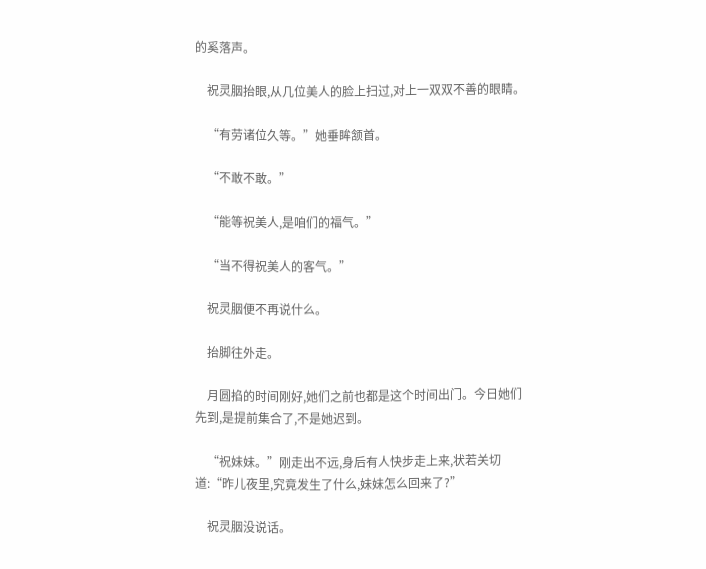的奚落声。

    祝灵胭抬眼,从几位美人的脸上扫过,对上一双双不善的眼睛。

    “有劳诸位久等。”她垂眸颔首。

    “不敢不敢。”

    “能等祝美人,是咱们的福气。”

    “当不得祝美人的客气。”

    祝灵胭便不再说什么。

    抬脚往外走。

    月圆掐的时间刚好,她们之前也都是这个时间出门。今日她们先到,是提前集合了,不是她迟到。

    “祝妹妹。”刚走出不远,身后有人快步走上来,状若关切道:“昨儿夜里,究竟发生了什么,妹妹怎么回来了?”

    祝灵胭没说话。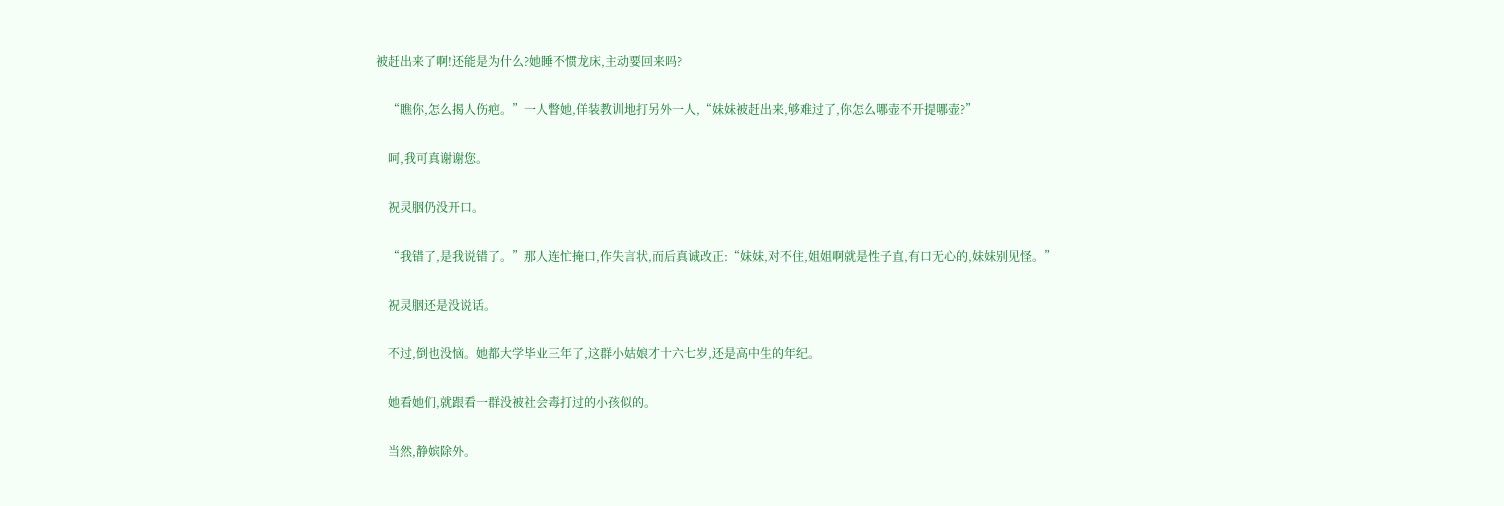被赶出来了啊!还能是为什么?她睡不惯龙床,主动要回来吗?

    “瞧你,怎么揭人伤疤。”一人瞥她,佯装教训地打另外一人,“妹妹被赶出来,够难过了,你怎么哪壶不开提哪壶?”

    呵,我可真谢谢您。

    祝灵胭仍没开口。

    “我错了,是我说错了。”那人连忙掩口,作失言状,而后真诚改正:“妹妹,对不住,姐姐啊就是性子直,有口无心的,妹妹别见怪。”

    祝灵胭还是没说话。

    不过,倒也没恼。她都大学毕业三年了,这群小姑娘才十六七岁,还是高中生的年纪。

    她看她们,就跟看一群没被社会毒打过的小孩似的。

    当然,静嫔除外。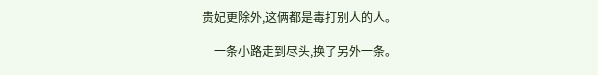贵妃更除外,这俩都是毒打别人的人。

    一条小路走到尽头,换了另外一条。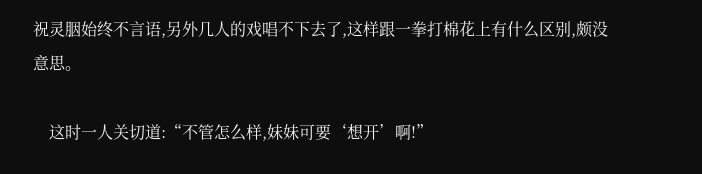祝灵胭始终不言语,另外几人的戏唱不下去了,这样跟一拳打棉花上有什么区别,颇没意思。

    这时一人关切道:“不管怎么样,妹妹可要‘想开’啊!”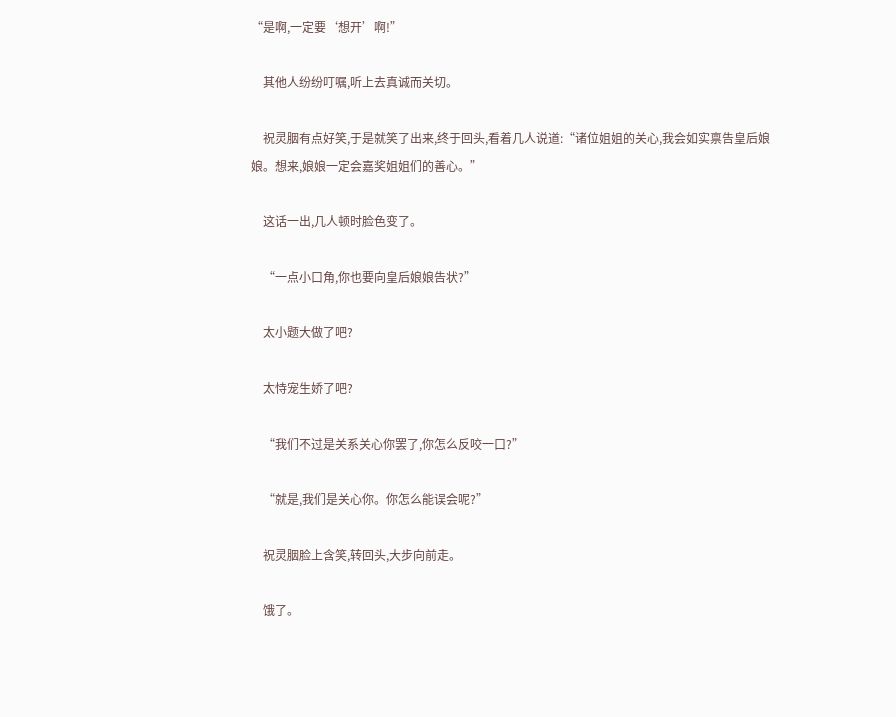“是啊,一定要‘想开’啊!”

    其他人纷纷叮嘱,听上去真诚而关切。

    祝灵胭有点好笑,于是就笑了出来,终于回头,看着几人说道:“诸位姐姐的关心,我会如实禀告皇后娘娘。想来,娘娘一定会嘉奖姐姐们的善心。”

    这话一出,几人顿时脸色变了。

    “一点小口角,你也要向皇后娘娘告状?”

    太小题大做了吧?

    太恃宠生娇了吧?

    “我们不过是关系关心你罢了,你怎么反咬一口?”

    “就是,我们是关心你。你怎么能误会呢?”

    祝灵胭脸上含笑,转回头,大步向前走。

    饿了。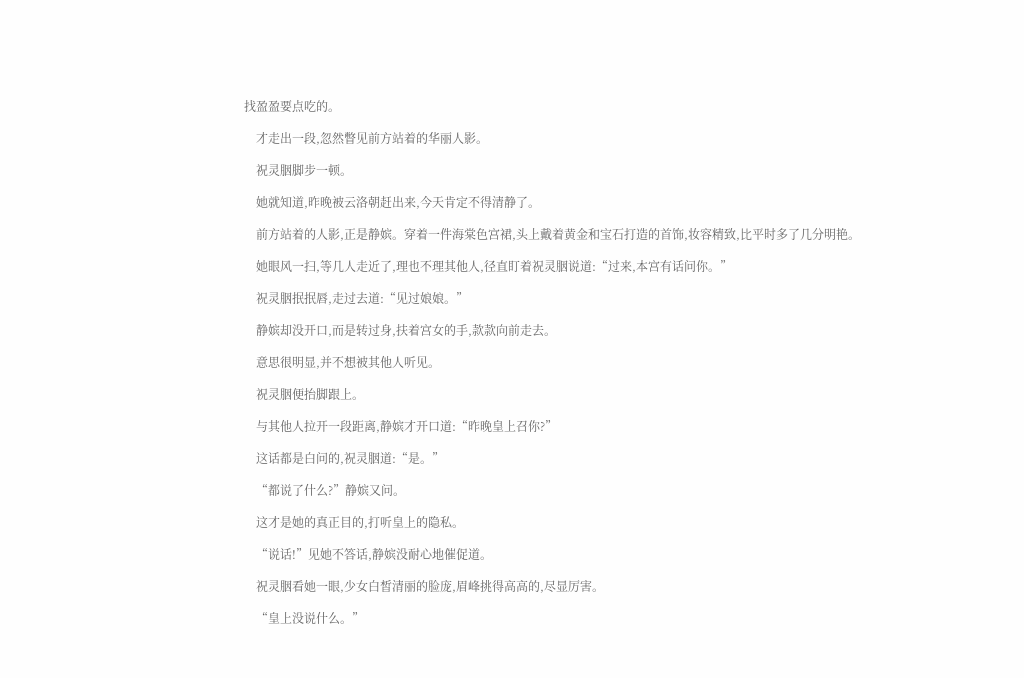找盈盈要点吃的。

    才走出一段,忽然瞥见前方站着的华丽人影。

    祝灵胭脚步一顿。

    她就知道,昨晚被云洛朝赶出来,今天肯定不得清静了。

    前方站着的人影,正是静嫔。穿着一件海棠色宫裙,头上戴着黄金和宝石打造的首饰,妆容精致,比平时多了几分明艳。

    她眼风一扫,等几人走近了,理也不理其他人,径直盯着祝灵胭说道:“过来,本宫有话问你。”

    祝灵胭抿抿唇,走过去道:“见过娘娘。”

    静嫔却没开口,而是转过身,扶着宫女的手,款款向前走去。

    意思很明显,并不想被其他人听见。

    祝灵胭便抬脚跟上。

    与其他人拉开一段距离,静嫔才开口道:“昨晚皇上召你?”

    这话都是白问的,祝灵胭道:“是。”

    “都说了什么?”静嫔又问。

    这才是她的真正目的,打听皇上的隐私。

    “说话!”见她不答话,静嫔没耐心地催促道。

    祝灵胭看她一眼,少女白皙清丽的脸庞,眉峰挑得高高的,尽显厉害。

    “皇上没说什么。”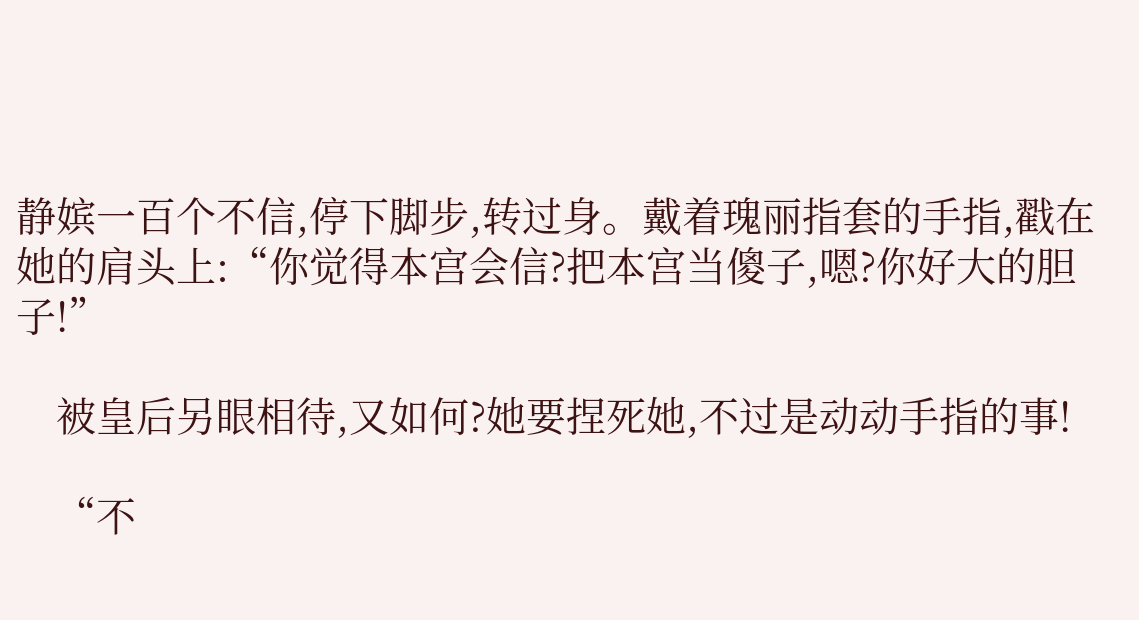静嫔一百个不信,停下脚步,转过身。戴着瑰丽指套的手指,戳在她的肩头上:“你觉得本宫会信?把本宫当傻子,嗯?你好大的胆子!”

    被皇后另眼相待,又如何?她要捏死她,不过是动动手指的事!

    “不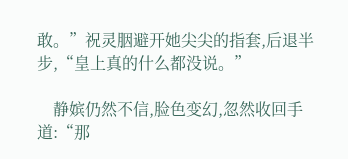敢。”祝灵胭避开她尖尖的指套,后退半步,“皇上真的什么都没说。”

    静嫔仍然不信,脸色变幻,忽然收回手道:“那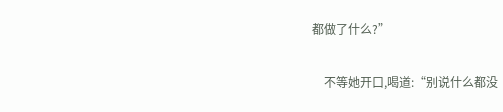都做了什么?”

    不等她开口,喝道:“别说什么都没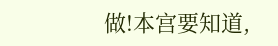做!本宫要知道,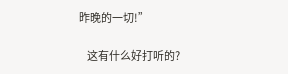昨晚的一切!”

    这有什么好打听的?